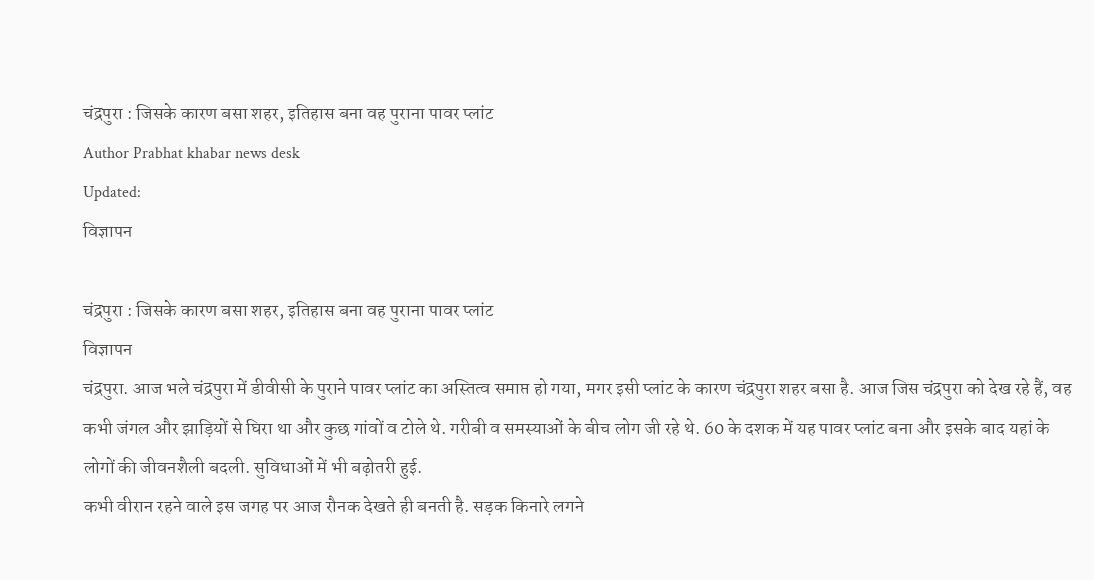चंद्रपुरा : जिसके कारण बसा शहर, इतिहास बना वह पुराना पावर प्लांट
Author Prabhat khabar news desk
Updated:
विज्ञापन

चंद्रपुरा : जिसके कारण बसा शहर, इतिहास बना वह पुराना पावर प्लांट
विज्ञापन
चंद्रपुरा. आज भले चंद्रपुरा में डीवीसी के पुराने पावर प्लांट का अस्तित्व समाप्त हो गया, मगर इसी प्लांट के कारण चंद्रपुरा शहर बसा है. आज जिस चंद्रपुरा को देख रहे हैं, वह कभी जंगल और झाड़ियों से घिरा था और कुछ गांवों व टोले थे. गरीबी व समस्याओं के बीच लोग जी रहे थे. 60 के दशक में यह पावर प्लांट बना और इसके बाद यहां के लोगों की जीवनशैली बदली. सुविधाओं में भी बढ़ोतरी हुई.
कभी वीरान रहने वाले इस जगह पर आज रौनक देखते ही बनती है. सड़क किनारे लगने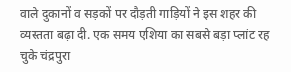वाले दुकानों व सड़कों पर दौड़ती गाड़ियों ने इस शहर की व्यस्तता बढ़ा दी. एक समय एशिया का सबसे बड़ा प्लांट रह चुके चंद्रपुरा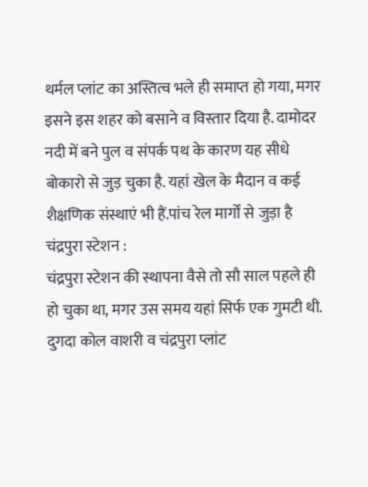थर्मल प्लांट का अस्तित्व भले ही समाप्त हो गया, मगर इसने इस शहर को बसाने व विस्तार दिया है. दामोदर नदी में बने पुल व संपर्क पथ के कारण यह सीधे बोकारो से जुड़ चुका है. यहां खेल के मैदान व कई शैक्षणिक संस्थाएं भी हैं.पांच रेल मार्गों से जुड़ा है चंद्रपुरा स्टेशन :
चंद्रपुरा स्टेशन की स्थापना वैसे तो सौ साल पहले ही हो चुका था, मगर उस समय यहां सिर्फ एक गुमटी थी. दुगदा कोल वाशरी व चंद्रपुरा प्लांट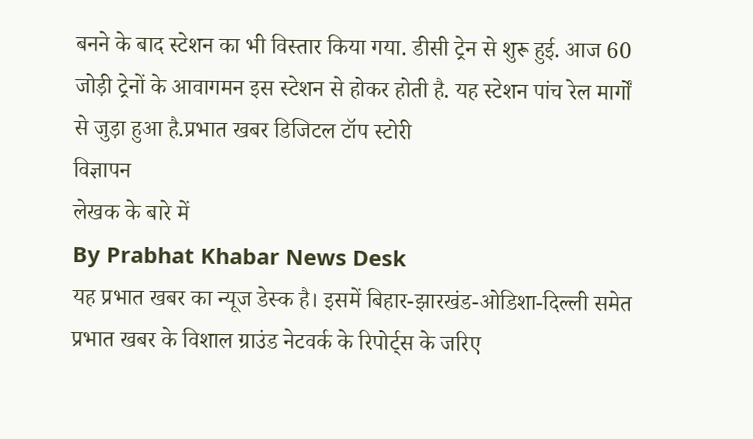बनने के बाद स्टेशन का भी विस्तार किया गया. डीसी ट्रेन से शुरू हुई. आज 60 जोड़ी ट्रेनों के आवागमन इस स्टेशन से होकर होती है. यह स्टेशन पांच रेल मार्गों से जुड़ा हुआ है.प्रभात खबर डिजिटल टॉप स्टोरी
विज्ञापन
लेखक के बारे में
By Prabhat Khabar News Desk
यह प्रभात खबर का न्यूज डेस्क है। इसमें बिहार-झारखंड-ओडिशा-दिल्ली समेत प्रभात खबर के विशाल ग्राउंड नेटवर्क के रिपोर्ट्स के जरिए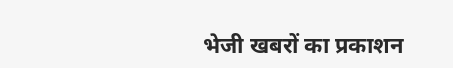भेजी खबरों का प्रकाशन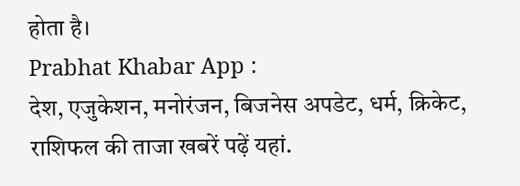होता है।
Prabhat Khabar App :
देश, एजुकेशन, मनोरंजन, बिजनेस अपडेट, धर्म, क्रिकेट, राशिफल की ताजा खबरें पढ़ें यहां.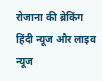रोजाना की ब्रेकिंग हिंदी न्यूज और लाइव न्यूज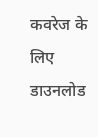कवरेज के लिए डाउनलोड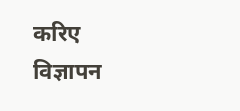करिए
विज्ञापन